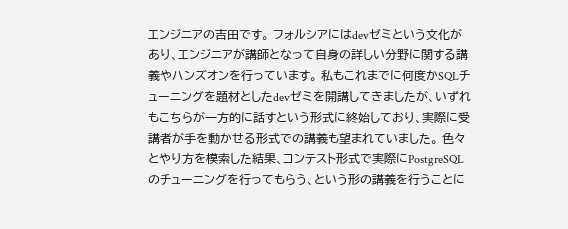エンジニアの吉田です。 フォルシアにはdevゼミという文化があり、エンジニアが講師となって自身の詳しい分野に関する講義やハンズオンを行っています。 私もこれまでに何度かSQLチューニングを題材としたdevゼミを開講してきましたが、いずれもこちらが一方的に話すという形式に終始しており、実際に受講者が手を動かせる形式での講義も望まれていました。 色々とやり方を模索した結果、コンテスト形式で実際にPostgreSQLのチューニングを行ってもらう、という形の講義を行うことに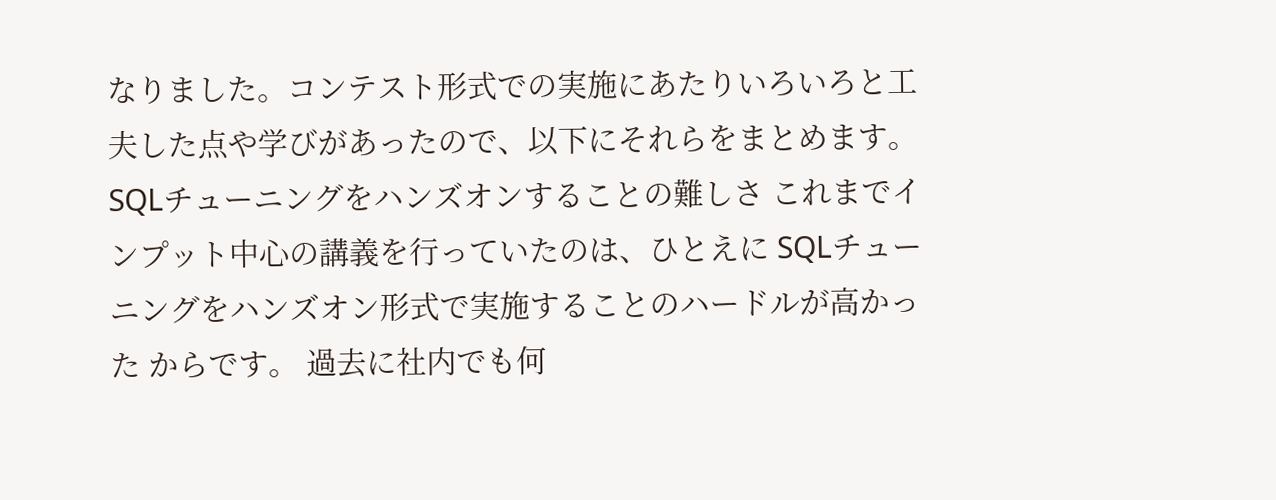なりました。コンテスト形式での実施にあたりいろいろと工夫した点や学びがあったので、以下にそれらをまとめます。 SQLチューニングをハンズオンすることの難しさ これまでインプット中心の講義を行っていたのは、ひとえに SQLチューニングをハンズオン形式で実施することのハードルが高かった からです。 過去に社内でも何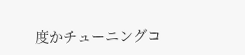度かチューニングコ